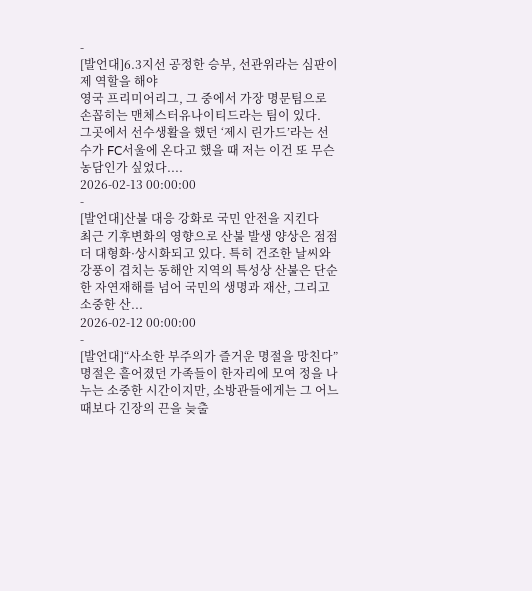-
[발언대]6.3지선 공정한 승부, 선관위라는 심판이 제 역할을 해야
영국 프리미어리그, 그 중에서 가장 명문팀으로 손꼽히는 맨체스터유나이티드라는 팀이 있다.
그곳에서 선수생활을 했던 ‘제시 린가드’라는 선수가 FC서울에 온다고 했을 때 저는 이건 또 무슨 농담인가 싶었다....
2026-02-13 00:00:00
-
[발언대]산불 대응 강화로 국민 안전을 지킨다
최근 기후변화의 영향으로 산불 발생 양상은 점점 더 대형화·상시화되고 있다. 특히 건조한 날씨와 강풍이 겹치는 동해안 지역의 특성상 산불은 단순한 자연재해를 넘어 국민의 생명과 재산, 그리고 소중한 산...
2026-02-12 00:00:00
-
[발언대]“사소한 부주의가 즐거운 명절을 망친다”
명절은 흩어졌던 가족들이 한자리에 모여 정을 나누는 소중한 시간이지만, 소방관들에게는 그 어느 때보다 긴장의 끈을 늦출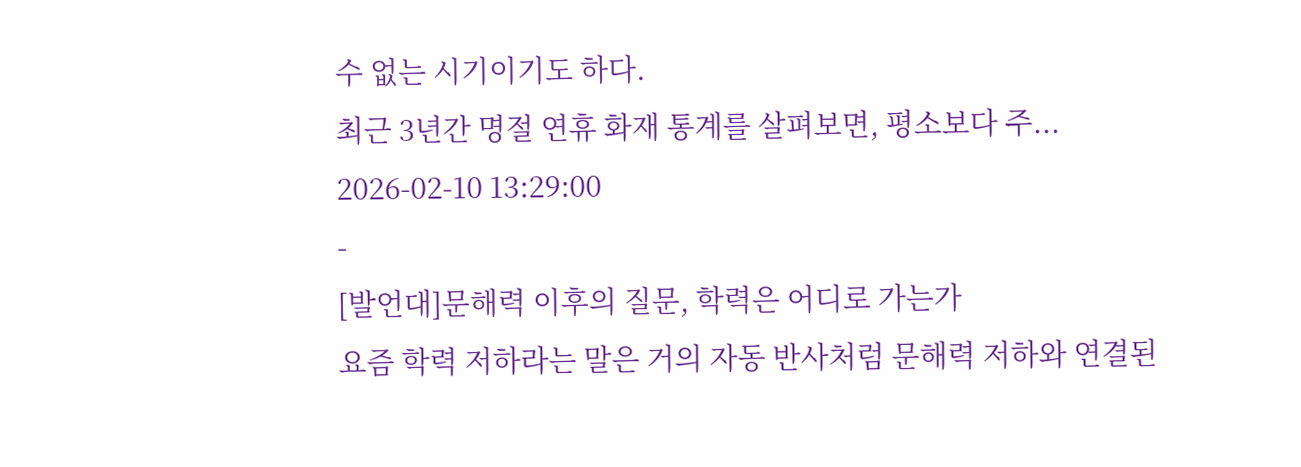수 없는 시기이기도 하다.
최근 3년간 명절 연휴 화재 통계를 살펴보면, 평소보다 주...
2026-02-10 13:29:00
-
[발언대]문해력 이후의 질문, 학력은 어디로 가는가
요즘 학력 저하라는 말은 거의 자동 반사처럼 문해력 저하와 연결된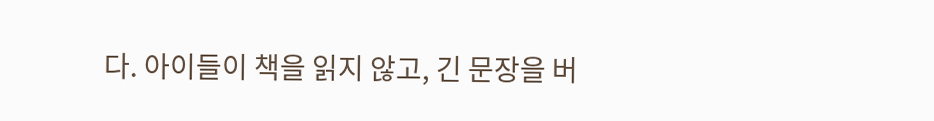다. 아이들이 책을 읽지 않고, 긴 문장을 버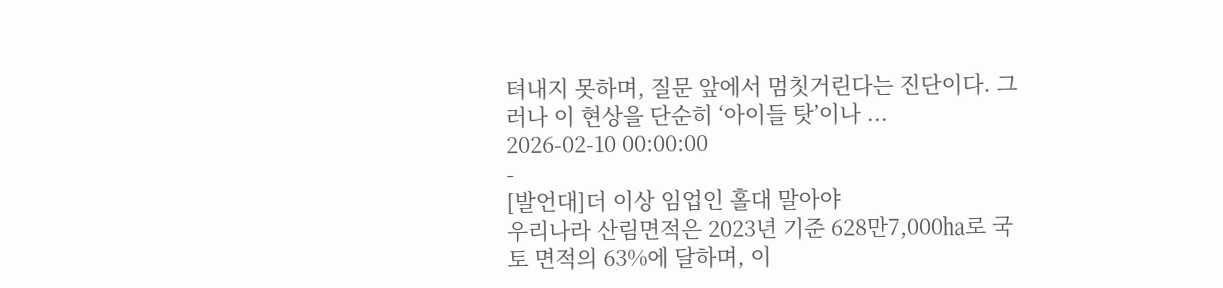텨내지 못하며, 질문 앞에서 멈칫거린다는 진단이다. 그러나 이 현상을 단순히 ‘아이들 탓’이나 ...
2026-02-10 00:00:00
-
[발언대]더 이상 임업인 홀대 말아야
우리나라 산림면적은 2023년 기준 628만7,000㏊로 국토 면적의 63%에 달하며, 이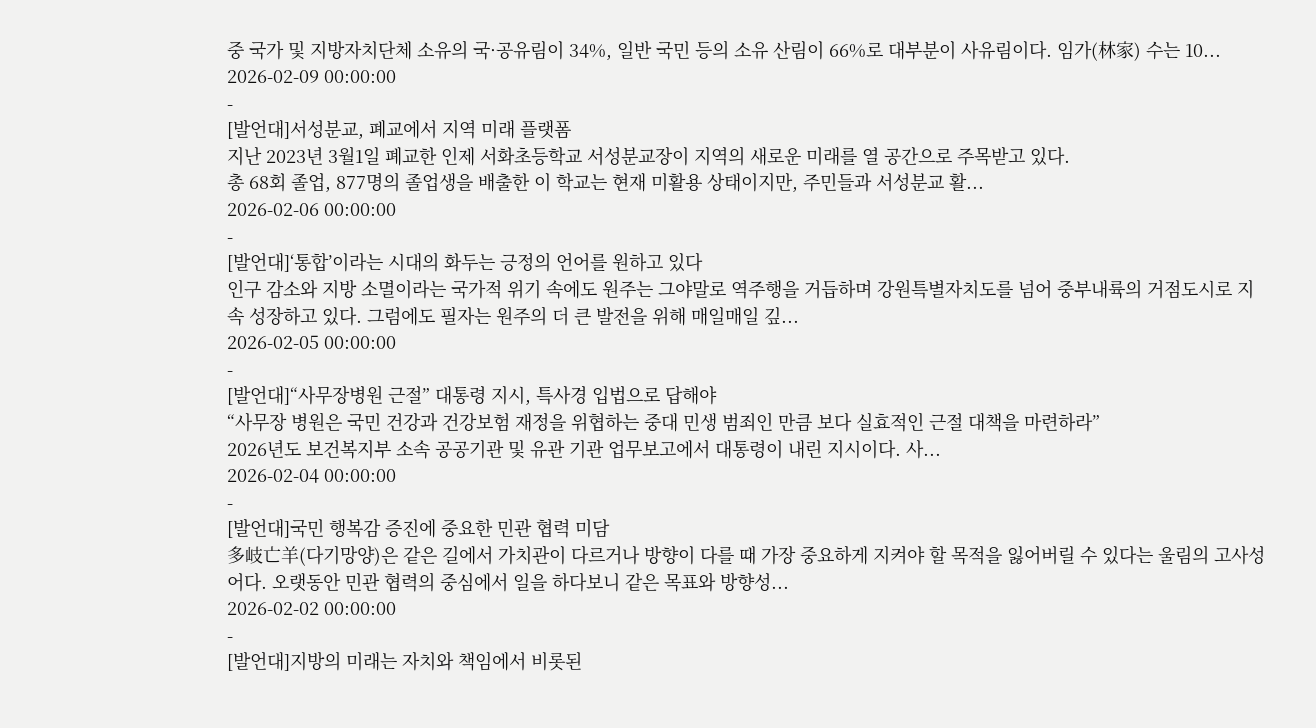중 국가 및 지방자치단체 소유의 국·공유림이 34%, 일반 국민 등의 소유 산림이 66%로 대부분이 사유림이다. 임가(林家) 수는 10...
2026-02-09 00:00:00
-
[발언대]서성분교, 폐교에서 지역 미래 플랫폼
지난 2023년 3월1일 폐교한 인제 서화초등학교 서성분교장이 지역의 새로운 미래를 열 공간으로 주목받고 있다.
총 68회 졸업, 877명의 졸업생을 배출한 이 학교는 현재 미활용 상태이지만, 주민들과 서성분교 활...
2026-02-06 00:00:00
-
[발언대]‘통합’이라는 시대의 화두는 긍정의 언어를 원하고 있다
인구 감소와 지방 소멸이라는 국가적 위기 속에도 원주는 그야말로 역주행을 거듭하며 강원특별자치도를 넘어 중부내륙의 거점도시로 지속 성장하고 있다. 그럼에도 필자는 원주의 더 큰 발전을 위해 매일매일 깊...
2026-02-05 00:00:00
-
[발언대]“사무장병원 근절” 대통령 지시, 특사경 입법으로 답해야
“사무장 병원은 국민 건강과 건강보험 재정을 위협하는 중대 민생 범죄인 만큼 보다 실효적인 근절 대책을 마련하라”
2026년도 보건복지부 소속 공공기관 및 유관 기관 업무보고에서 대통령이 내린 지시이다. 사...
2026-02-04 00:00:00
-
[발언대]국민 행복감 증진에 중요한 민관 협력 미담
多岐亡羊(다기망양)은 같은 길에서 가치관이 다르거나 방향이 다를 때 가장 중요하게 지켜야 할 목적을 잃어버릴 수 있다는 울림의 고사성어다. 오랫동안 민관 협력의 중심에서 일을 하다보니 같은 목표와 방향성...
2026-02-02 00:00:00
-
[발언대]지방의 미래는 자치와 책임에서 비롯된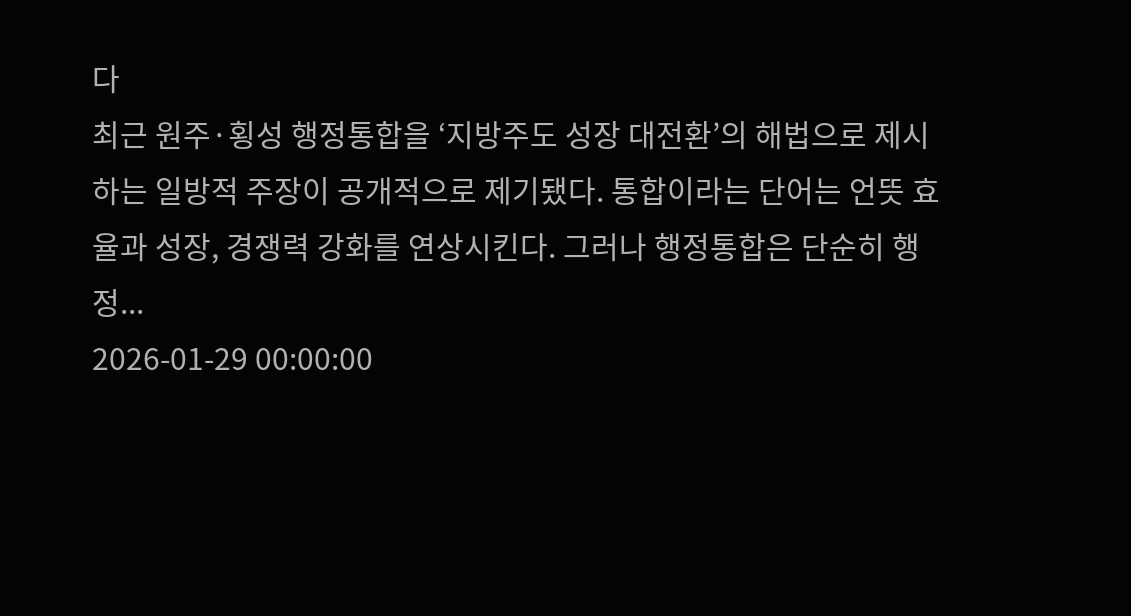다
최근 원주·횡성 행정통합을 ‘지방주도 성장 대전환’의 해법으로 제시하는 일방적 주장이 공개적으로 제기됐다. 통합이라는 단어는 언뜻 효율과 성장, 경쟁력 강화를 연상시킨다. 그러나 행정통합은 단순히 행정...
2026-01-29 00:00:00